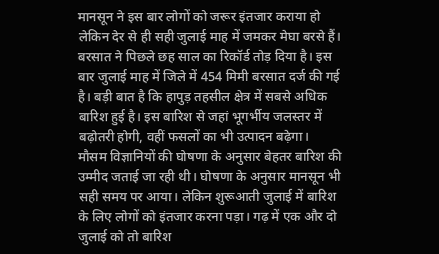मानसून ने इस बार लोगों को जरूर इंतजार कराया हो लेकिन देर से ही सही जुलाई माह में जमकर मेघा बरसे हैं। बरसात ने पिछले छह साल का रिकॉर्ड तोड़ दिया है। इस बार जुलाई माह में जिले में 454 मिमी बरसात दर्ज की गई है। बड़ी बात है कि हापुड़ तहसील क्षेत्र में सबसे अधिक बारिश हुई है। इस बारिश से जहां भूगर्भीय जलस्तर में बढ़ोतरी होगी, वहीं फसलों का भी उत्पादन बढ़ेगा।
मौसम विज्ञानियों की घोषणा के अनुसार बेहतर बारिश की उम्मीद जताई जा रही थी। घोषणा के अनुसार मानसून भी सही समय पर आया। लेकिन शुरूआती जुलाई में बारिश के लिए लोगों को इंतजार करना पड़ा। गढ़ में एक और दो जुलाई को तो बारिश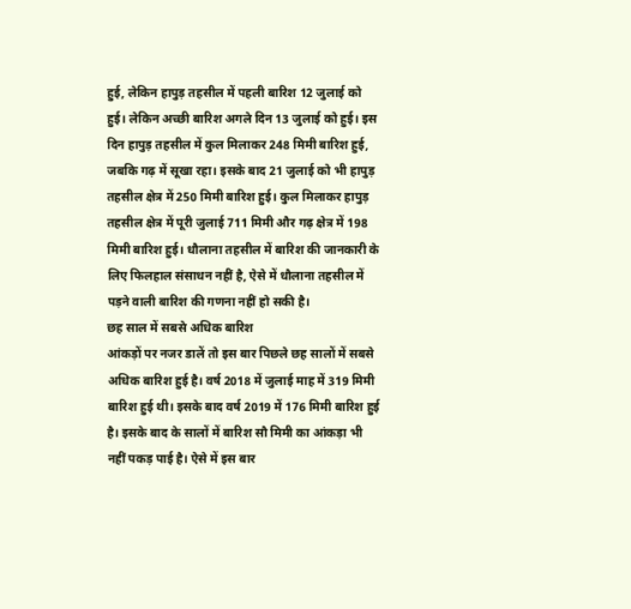हुई, लेकिन हापुड़ तहसील में पहली बारिश 12 जुलाई को हुई। लेकिन अच्छी बारिश अगले दिन 13 जुलाई को हुई। इस दिन हापुड़ तहसील में कुल मिलाकर 248 मिमी बारिश हुई, जबकि गढ़ में सूखा रहा। इसके बाद 21 जुलाई को भी हापुड़ तहसील क्षेत्र में 250 मिमी बारिश हुई। कुल मिलाकर हापुड़ तहसील क्षेत्र में पूरी जुलाई 711 मिमी और गढ़ क्षेत्र में 198 मिमी बारिश हुई। धौलाना तहसील में बारिश की जानकारी के लिए फिलहाल संसाधन नहीं है, ऐसे में धौलाना तहसील में पड़ने वाली बारिश की गणना नहीं हो सकी है।
छह साल में सबसे अधिक बारिश
आंकड़ों पर नजर डालें तो इस बार पिछले छह सालों में सबसे अधिक बारिश हुई है। वर्ष 2018 में जुलाई माह में 319 मिमी बारिश हुई थी। इसके बाद वर्ष 2019 में 176 मिमी बारिश हुई है। इसके बाद के सालों में बारिश सौ मिमी का आंकड़ा भी नहीं पकड़ पाई है। ऐसे में इस बार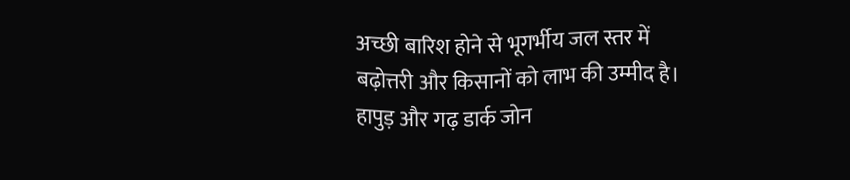अच्छी बारिश होने से भूगर्भीय जल स्तर में बढ़ोत्तरी और किसानों को लाभ की उम्मीद है। हापुड़ और गढ़ डार्क जोन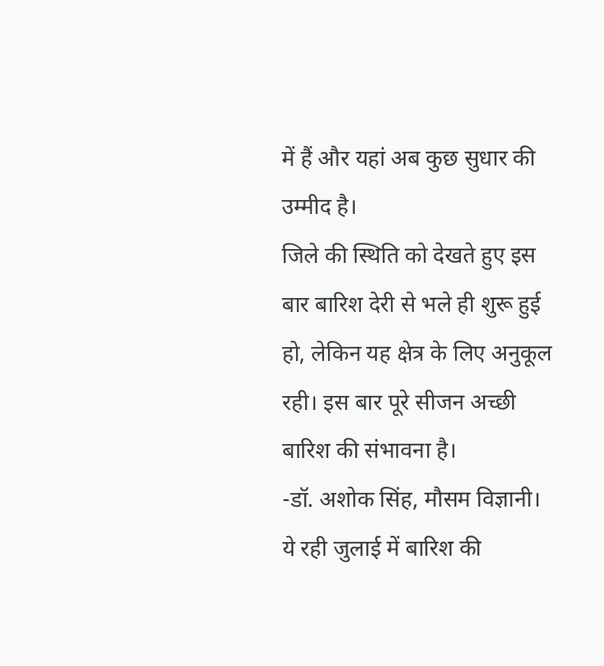में हैं और यहां अब कुछ सुधार की उम्मीद है।
जिले की स्थिति को देखते हुए इस बार बारिश देरी से भले ही शुरू हुई हो, लेकिन यह क्षेत्र के लिए अनुकूल रही। इस बार पूरे सीजन अच्छी बारिश की संभावना है।
-डॉ. अशोक सिंह, मौसम विज्ञानी।
ये रही जुलाई में बारिश की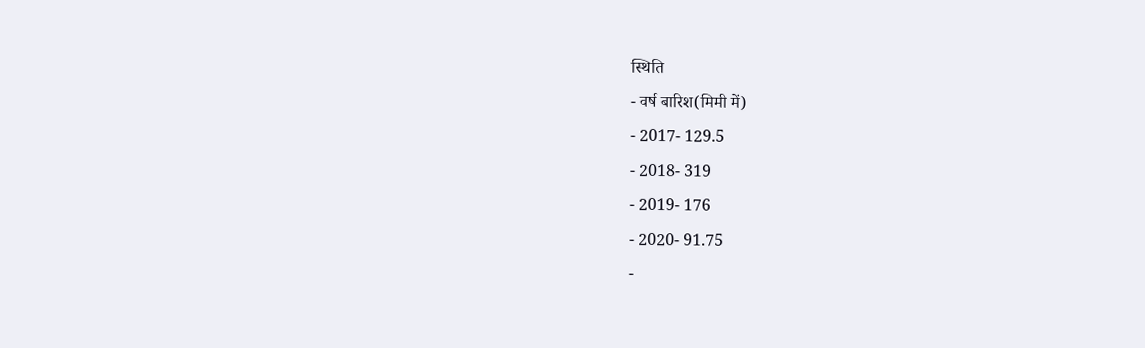स्थिति
- वर्ष बारिश(मिमी में)
- 2017- 129.5
- 2018- 319
- 2019- 176
- 2020- 91.75
-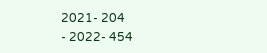2021- 204
- 2022- 454